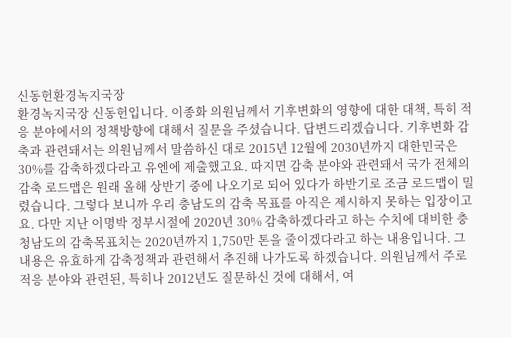신동헌환경녹지국장
환경녹지국장 신동헌입니다. 이종화 의원님께서 기후변화의 영향에 대한 대책, 특히 적응 분야에서의 정책방향에 대해서 질문을 주셨습니다. 답변드리겠습니다. 기후변화 감축과 관련돼서는 의원님께서 말씀하신 대로 2015년 12월에 2030년까지 대한민국은 30%를 감축하겠다라고 유엔에 제출했고요. 따지면 감축 분야와 관련돼서 국가 전체의 감축 로드맵은 원래 올해 상반기 중에 나오기로 되어 있다가 하반기로 조금 로드맵이 밀렸습니다. 그렇다 보니까 우리 충남도의 감축 목표를 아직은 제시하지 못하는 입장이고요. 다만 지난 이명박 정부시절에 2020년 30% 감축하겠다라고 하는 수치에 대비한 충청남도의 감축목표치는 2020년까지 1,750만 톤을 줄이겠다라고 하는 내용입니다. 그 내용은 유효하게 감축정책과 관련해서 추진해 나가도록 하겠습니다. 의원님께서 주로 적응 분야와 관련된, 특히나 2012년도 질문하신 것에 대해서, 여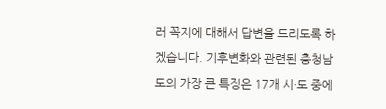러 꼭지에 대해서 답변을 드리도록 하겠습니다. 기후변화와 관련된 충청남도의 가장 큰 특징은 17개 시·도 중에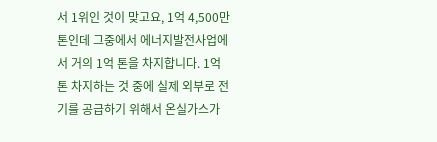서 1위인 것이 맞고요, 1억 4,500만 톤인데 그중에서 에너지발전사업에서 거의 1억 톤을 차지합니다. 1억 톤 차지하는 것 중에 실제 외부로 전기를 공급하기 위해서 온실가스가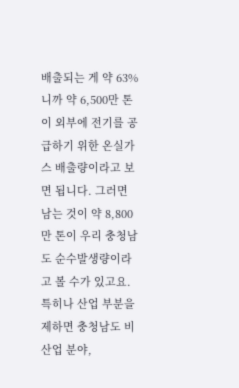배출되는 게 약 63%니까 약 6,500만 톤이 외부에 전기를 공급하기 위한 온실가스 배출량이라고 보면 됩니다. 그러면 남는 것이 약 8,800만 톤이 우리 충청남도 순수발생량이라고 볼 수가 있고요. 특히나 산업 부분을 제하면 충청남도 비산업 분야,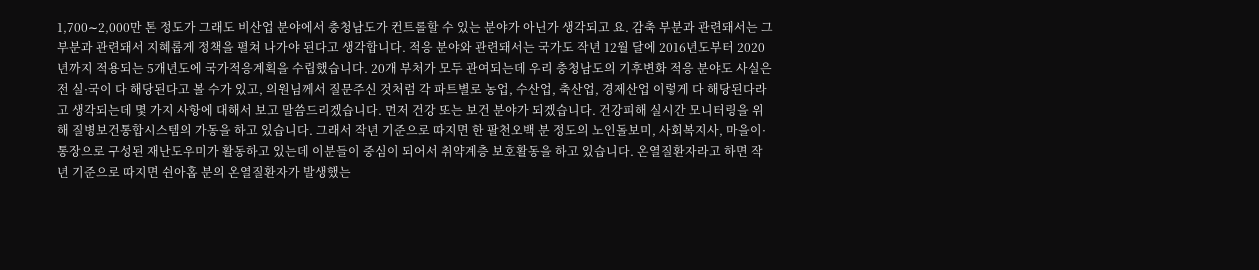1,700∼2,000만 톤 정도가 그래도 비산업 분야에서 충청남도가 컨트롤할 수 있는 분야가 아닌가 생각되고 요. 감축 부분과 관련돼서는 그 부분과 관련돼서 지혜롭게 정책을 펼쳐 나가야 된다고 생각합니다. 적응 분야와 관련돼서는 국가도 작년 12월 달에 2016년도부터 2020년까지 적용되는 5개년도에 국가적응계획을 수립했습니다. 20개 부처가 모두 관여되는데 우리 충청남도의 기후변화 적응 분야도 사실은 전 실·국이 다 해당된다고 볼 수가 있고, 의원님께서 질문주신 것처럼 각 파트별로 농업, 수산업, 축산업, 경제산업 이렇게 다 해당된다라고 생각되는데 몇 가지 사항에 대해서 보고 말씀드리겠습니다. 먼저 건강 또는 보건 분야가 되겠습니다. 건강피해 실시간 모니터링을 위해 질병보건통합시스템의 가동을 하고 있습니다. 그래서 작년 기준으로 따지면 한 팔천오백 분 정도의 노인돌보미, 사회복지사, 마을이·통장으로 구성된 재난도우미가 활동하고 있는데 이분들이 중심이 되어서 취약계층 보호활동을 하고 있습니다. 온열질환자라고 하면 작년 기준으로 따지면 쉰아홉 분의 온열질환자가 발생했는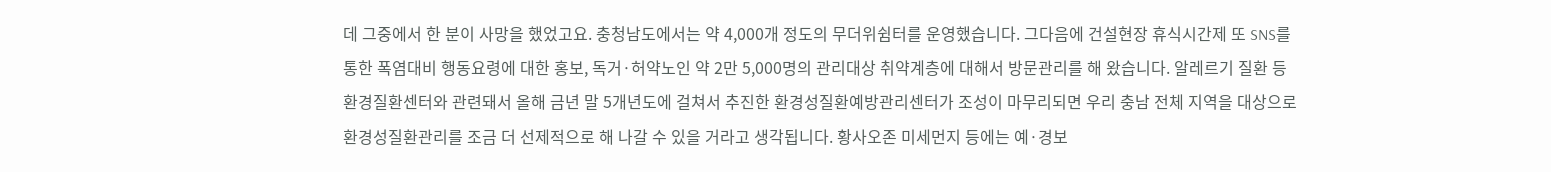데 그중에서 한 분이 사망을 했었고요. 충청남도에서는 약 4,000개 정도의 무더위쉼터를 운영했습니다. 그다음에 건설현장 휴식시간제 또 SNS를 통한 폭염대비 행동요령에 대한 홍보, 독거·허약노인 약 2만 5,000명의 관리대상 취약계층에 대해서 방문관리를 해 왔습니다. 알레르기 질환 등 환경질환센터와 관련돼서 올해 금년 말 5개년도에 걸쳐서 추진한 환경성질환예방관리센터가 조성이 마무리되면 우리 충남 전체 지역을 대상으로 환경성질환관리를 조금 더 선제적으로 해 나갈 수 있을 거라고 생각됩니다. 황사오존 미세먼지 등에는 예·경보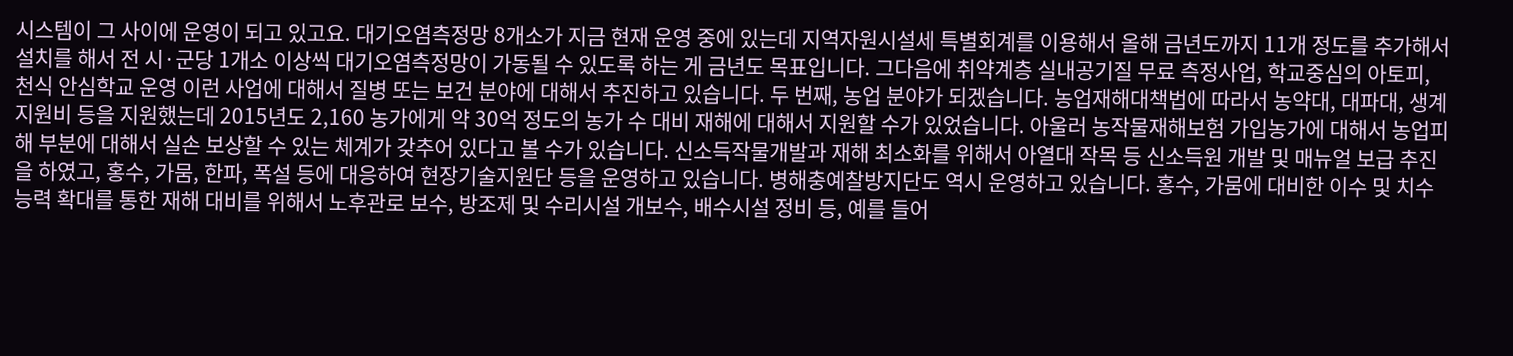시스템이 그 사이에 운영이 되고 있고요. 대기오염측정망 8개소가 지금 현재 운영 중에 있는데 지역자원시설세 특별회계를 이용해서 올해 금년도까지 11개 정도를 추가해서 설치를 해서 전 시·군당 1개소 이상씩 대기오염측정망이 가동될 수 있도록 하는 게 금년도 목표입니다. 그다음에 취약계층 실내공기질 무료 측정사업, 학교중심의 아토피, 천식 안심학교 운영 이런 사업에 대해서 질병 또는 보건 분야에 대해서 추진하고 있습니다. 두 번째, 농업 분야가 되겠습니다. 농업재해대책법에 따라서 농약대, 대파대, 생계지원비 등을 지원했는데 2015년도 2,160 농가에게 약 30억 정도의 농가 수 대비 재해에 대해서 지원할 수가 있었습니다. 아울러 농작물재해보험 가입농가에 대해서 농업피해 부분에 대해서 실손 보상할 수 있는 체계가 갖추어 있다고 볼 수가 있습니다. 신소득작물개발과 재해 최소화를 위해서 아열대 작목 등 신소득원 개발 및 매뉴얼 보급 추진을 하였고, 홍수, 가뭄, 한파, 폭설 등에 대응하여 현장기술지원단 등을 운영하고 있습니다. 병해충예찰방지단도 역시 운영하고 있습니다. 홍수, 가뭄에 대비한 이수 및 치수 능력 확대를 통한 재해 대비를 위해서 노후관로 보수, 방조제 및 수리시설 개보수, 배수시설 정비 등, 예를 들어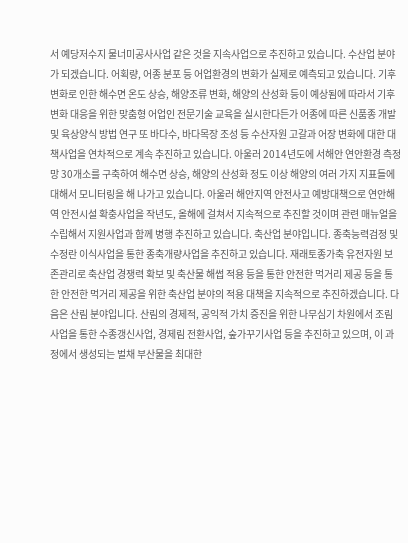서 예당저수지 물너미공사사업 같은 것을 지속사업으로 추진하고 있습니다. 수산업 분야가 되겠습니다. 어획량, 어종 분포 등 어업환경의 변화가 실제로 예측되고 있습니다. 기후변화로 인한 해수면 온도 상승, 해양조류 변화, 해양의 산성화 등이 예상됨에 따라서 기후변화 대응을 위한 맞춤형 어업인 전문기술 교육을 실시한다든가 어종에 따른 신품종 개발 및 육상양식 방법 연구 또 바다수, 바다목장 조성 등 수산자원 고갈과 어장 변화에 대한 대책사업을 연차적으로 계속 추진하고 있습니다. 아울러 2014년도에 서해안 연안환경 측정망 30개소를 구축하여 해수면 상승, 해양의 산성화 정도 이상 해양의 여러 가지 지표들에 대해서 모니터링을 해 나가고 있습니다. 아울러 해안지역 안전사고 예방대책으로 연안해역 안전시설 확충사업을 작년도, 올해에 걸쳐서 지속적으로 추진할 것이며 관련 매뉴얼을 수립해서 지원사업과 함께 병행 추진하고 있습니다. 축산업 분야입니다. 종축능력검정 및 수정란 이식사업을 통한 종축개량사업을 추진하고 있습니다. 재래토종가축 유전자원 보존관리로 축산업 경쟁력 확보 및 축산물 해썹 적용 등을 통한 안전한 먹거리 제공 등을 통한 안전한 먹거리 제공을 위한 축산업 분야의 적용 대책을 지속적으로 추진하겠습니다. 다음은 산림 분야입니다. 산림의 경제적, 공익적 가치 증진을 위한 나무심기 차원에서 조림사업을 통한 수종갱신사업, 경제림 전환사업, 숲가꾸기사업 등을 추진하고 있으며, 이 과정에서 생성되는 벌채 부산물을 최대한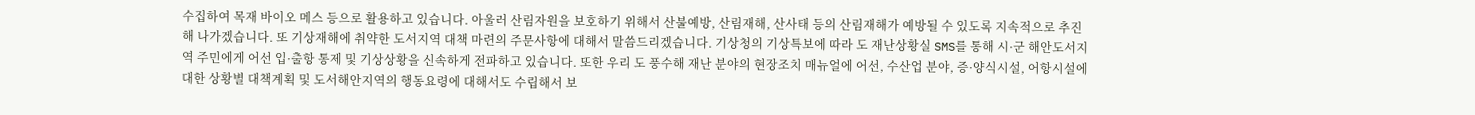수집하여 목재 바이오 메스 등으로 활용하고 있습니다. 아울러 산림자원을 보호하기 위해서 산불예방, 산림재해, 산사태 등의 산림재해가 예방될 수 있도록 지속적으로 추진해 나가겠습니다. 또 기상재해에 취약한 도서지역 대책 마련의 주문사항에 대해서 말씀드리겠습니다. 기상청의 기상특보에 따라 도 재난상황실 SMS를 통해 시·군 해안도서지역 주민에게 어선 입·출항 통제 및 기상상황을 신속하게 전파하고 있습니다. 또한 우리 도 풍수해 재난 분야의 현장조치 매뉴얼에 어선, 수산업 분야, 증·양식시설, 어항시설에 대한 상황별 대책계획 및 도서해안지역의 행동요령에 대해서도 수립해서 보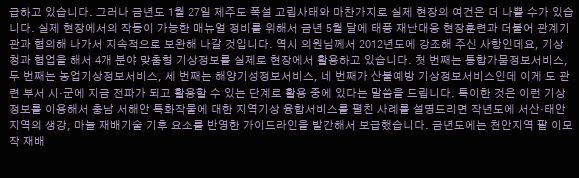급하고 있습니다. 그러나 금년도 1월 27일 제주도 폭설 고립사태와 마찬가지로 실제 현장의 여건은 더 나쁠 수가 있습니다. 실제 현장에서의 작동이 가능한 매뉴얼 정비를 위해서 금년 5월 달에 태풍 재난대응 현장훈련과 더불어 관계기관과 협의해 나가서 지속적으로 보완해 나갈 것입니다. 역시 의원님께서 2012년도에 강조해 주신 사항인데요, 기상청과 협업을 해서 4개 분야 맞춤형 기상정보를 실제로 현장에서 활용하고 있습니다. 첫 번째는 통합가뭄정보서비스, 두 번째는 농업기상정보서비스, 세 번째는 해양기성정보서비스, 네 번째가 산불예방 기상정보서비스인데 이게 도 관련 부서 시·군에 지금 전파가 되고 활용할 수 있는 단계로 활용 중에 있다는 말씀을 드립니다. 특이한 것은 이런 기상정보를 이용해서 충남 서해안 특화작물에 대한 지역기상 융합서비스를 펼친 사례를 설명드리면 작년도에 서산·태안지역의 생강, 마늘 재배기술 기후 요소를 반영한 가이드라인을 발간해서 보급했습니다. 금년도에는 천안지역 팥 이모작 재배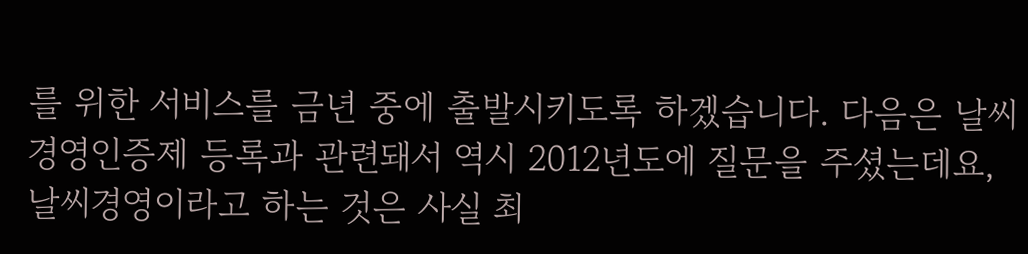를 위한 서비스를 금년 중에 출발시키도록 하겠습니다. 다음은 날씨경영인증제 등록과 관련돼서 역시 2012년도에 질문을 주셨는데요, 날씨경영이라고 하는 것은 사실 최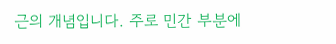근의 개념입니다. 주로 민간 부분에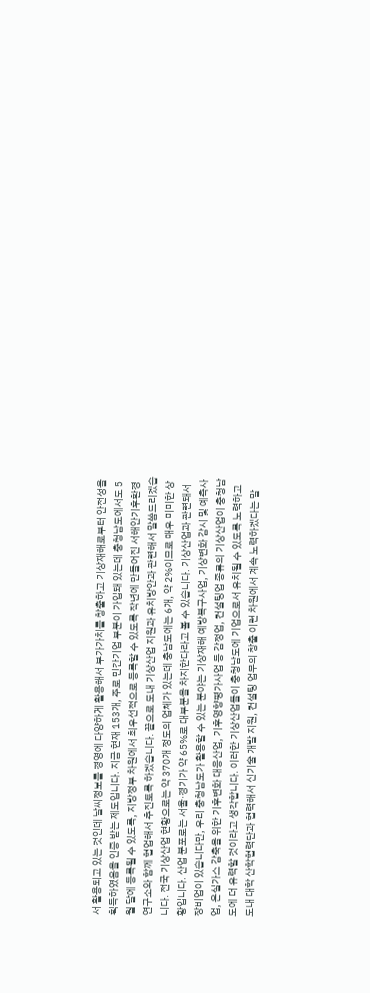서 활용되고 있는 것인데 날씨정보를 경영에 다양하게 활용해서 부가가치를 창출하고 기상재해로부터 안전성을 획득하였음을 인증 받는 제도입니다. 지금 현재 153개, 주로 민간기업 부분이 가입돼 있는데 충청남도에서도 5월 달에 등록될 수 있도록, 지방정부 차원에서 최우선적으로 등록할 수 있도록 작년에 만들어진 서해안기후환경연구소와 함께 협업해서 추진토록 하겠습니다. 끝으로 도내 기상산업 지원과 유치방안과 관련해서 말씀드리겠습니다. 전국 기상산업 현황으로는 약 370개 정도의 업체가 있는데 충남도에는 6개, 약 2%이므로 매우 미미한 상황입니다. 산업 분포로는 서울·경기가 약 65%로 대부분을 차지한다라고 볼 수 있습니다. 기상산업과 관련돼서 장비업이 있습니다만, 우리 충청남도가 활용할 수 있는 분야는 기상재해 예방복구사업, 기상변화 감시 및 예측사업, 온실가스 감축을 위한 기후변화 대응산업, 기후영향평가사업 등 감정업, 컨설팅업 종류의 기상산업이 충청남도에 더 유력할 것이라고 생각합니다. 이러한 기상산업들이 충청남도에 기업으로서 유치될 수 있도록 노력하고 도내 대학 산학협력단과 협력해서 신기술 개발 지원, 컨설팅 업무의 창출 이런 차원에서 계속 노력하겠다는 말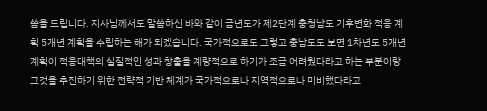씀을 드립니다. 지사님께서도 말씀하신 바와 같이 금년도가 제2단계 충청남도 기후변화 적응 계획 5개년 계획을 수립하는 해가 되겠습니다. 국가적으로도 그렇고 충남도도 보면 1차년도 5개년 계획이 적응대책의 실질적인 성과 창출을 계량적으로 하기가 조금 어려웠다라고 하는 부분이랑 그것을 추진하기 위한 전략적 기반 체계가 국가적으로나 지역적으로나 미비했다라고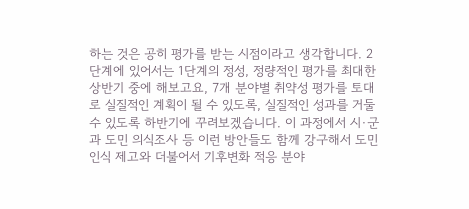하는 것은 공히 평가를 받는 시점이라고 생각합니다. 2단계에 있어서는 1단계의 정성, 정량적인 평가를 최대한 상반기 중에 해보고요, 7개 분야별 취약성 평가를 토대로 실질적인 계획이 될 수 있도록, 실질적인 성과를 거둘 수 있도록 하반기에 꾸려보겠습니다. 이 과정에서 시·군과 도민 의식조사 등 이런 방안들도 함께 강구해서 도민 인식 제고와 더불어서 기후변화 적응 분야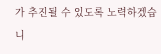가 추진될 수 있도록 노력하겠습니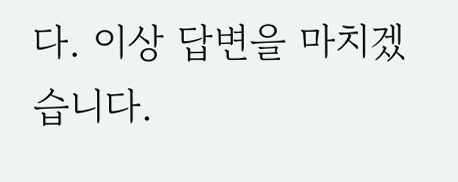다. 이상 답변을 마치겠습니다.